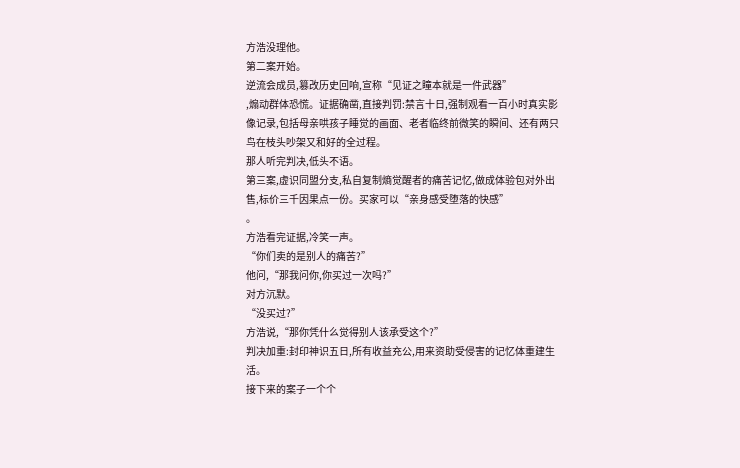方浩没理他。
第二案开始。
逆流会成员,篡改历史回响,宣称“见证之瞳本就是一件武器”
,煽动群体恐慌。证据确凿,直接判罚:禁言十日,强制观看一百小时真实影像记录,包括母亲哄孩子睡觉的画面、老者临终前微笑的瞬间、还有两只鸟在枝头吵架又和好的全过程。
那人听完判决,低头不语。
第三案,虚识同盟分支,私自复制熵觉醒者的痛苦记忆,做成体验包对外出售,标价三千因果点一份。买家可以“亲身感受堕落的快感”
。
方浩看完证据,冷笑一声。
“你们卖的是别人的痛苦?”
他问,“那我问你,你买过一次吗?”
对方沉默。
“没买过?”
方浩说,“那你凭什么觉得别人该承受这个?”
判决加重:封印神识五日,所有收益充公,用来资助受侵害的记忆体重建生活。
接下来的案子一个个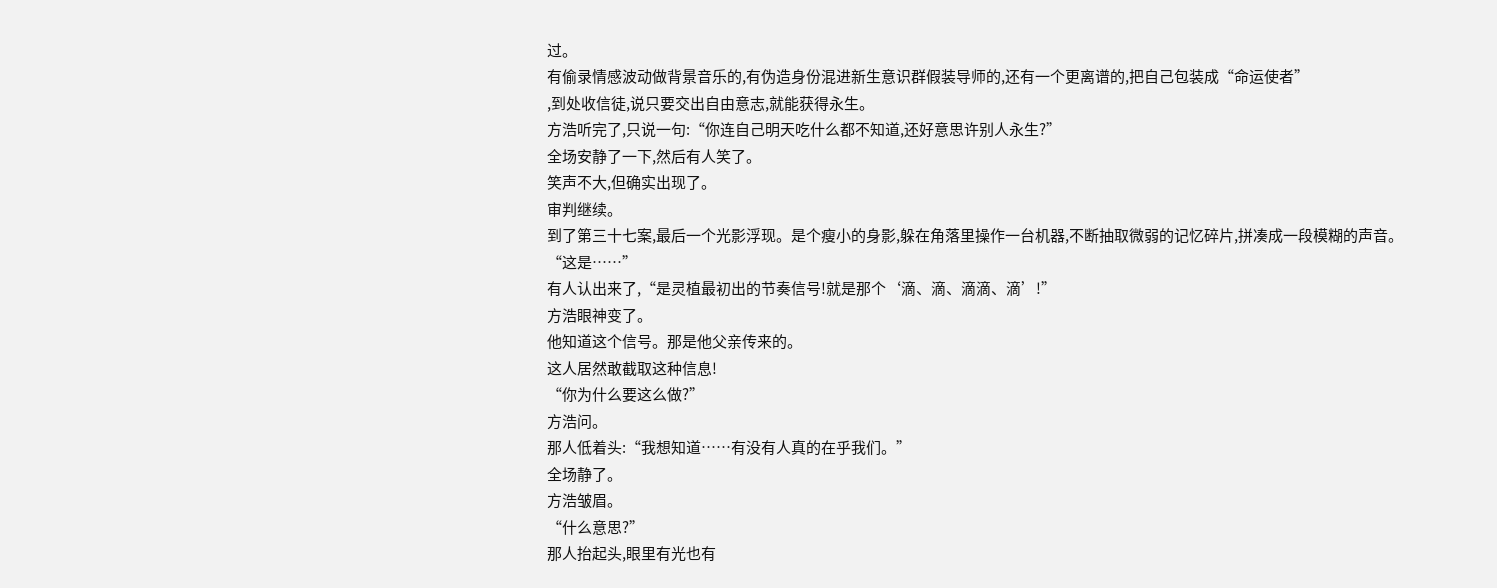过。
有偷录情感波动做背景音乐的,有伪造身份混进新生意识群假装导师的,还有一个更离谱的,把自己包装成“命运使者”
,到处收信徒,说只要交出自由意志,就能获得永生。
方浩听完了,只说一句:“你连自己明天吃什么都不知道,还好意思许别人永生?”
全场安静了一下,然后有人笑了。
笑声不大,但确实出现了。
审判继续。
到了第三十七案,最后一个光影浮现。是个瘦小的身影,躲在角落里操作一台机器,不断抽取微弱的记忆碎片,拼凑成一段模糊的声音。
“这是……”
有人认出来了,“是灵植最初出的节奏信号!就是那个‘滴、滴、滴滴、滴’!”
方浩眼神变了。
他知道这个信号。那是他父亲传来的。
这人居然敢截取这种信息!
“你为什么要这么做?”
方浩问。
那人低着头:“我想知道……有没有人真的在乎我们。”
全场静了。
方浩皱眉。
“什么意思?”
那人抬起头,眼里有光也有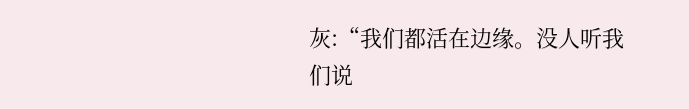灰:“我们都活在边缘。没人听我们说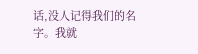话,没人记得我们的名字。我就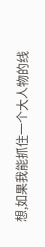想,如果我能抓住一个大人物的线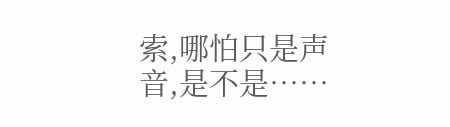索,哪怕只是声音,是不是……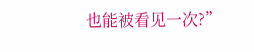也能被看见一次?”